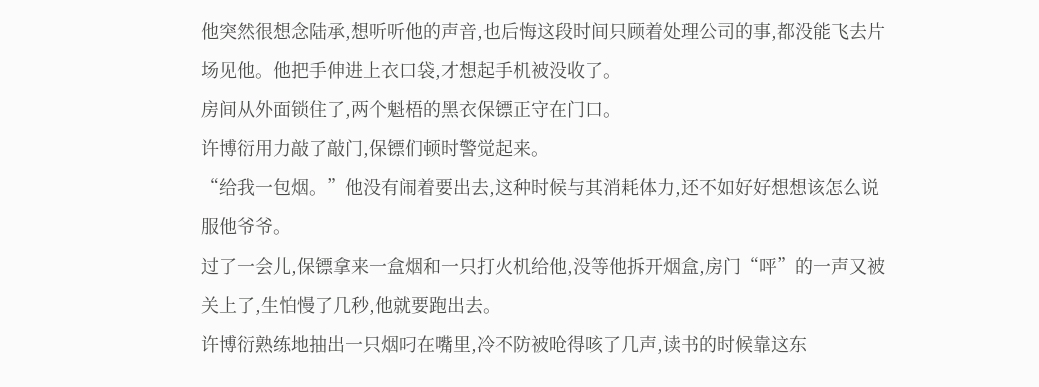他突然很想念陆承,想听听他的声音,也后悔这段时间只顾着处理公司的事,都没能飞去片场见他。他把手伸进上衣口袋,才想起手机被没收了。
房间从外面锁住了,两个魁梧的黑衣保镖正守在门口。
许博衍用力敲了敲门,保镖们顿时警觉起来。
“给我一包烟。”他没有闹着要出去,这种时候与其消耗体力,还不如好好想想该怎么说服他爷爷。
过了一会儿,保镖拿来一盒烟和一只打火机给他,没等他拆开烟盒,房门“呯”的一声又被关上了,生怕慢了几秒,他就要跑出去。
许博衍熟练地抽出一只烟叼在嘴里,冷不防被呛得咳了几声,读书的时候靠这东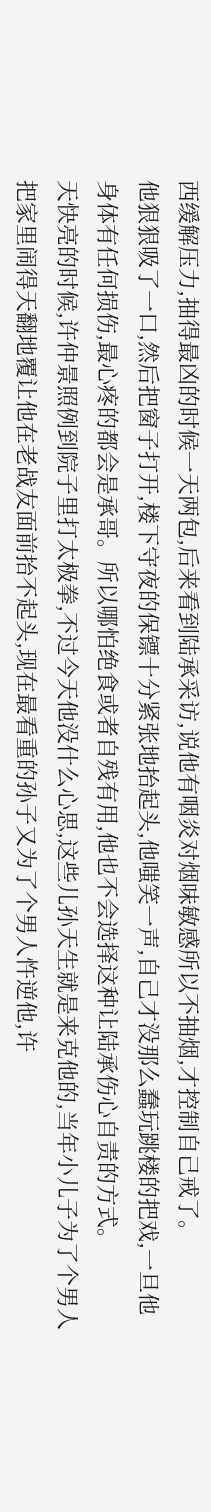西缓解压力,抽得最凶的时候一天两包,后来看到陆承采访,说他有咽炎对烟味敏感所以不抽烟,才控制自己戒了。
他狠狠吸了一口,然后把窗子打开,楼下守夜的保镖十分紧张地抬起头,他嗤笑一声,自己才没那么蠢玩跳楼的把戏,一旦他身体有任何损伤,最心疼的都会是承哥。所以哪怕绝食或者自残有用,他也不会选择这种让陆承伤心自责的方式。
天快亮的时候,许仲景照例到院子里打太极拳,不过今天他没什么心思,这些儿孙天生就是来克他的,当年小儿子为了个男人把家里闹得天翻地覆让他在老战友面前抬不起头,现在最看重的孙子又为了个男人忤逆他,许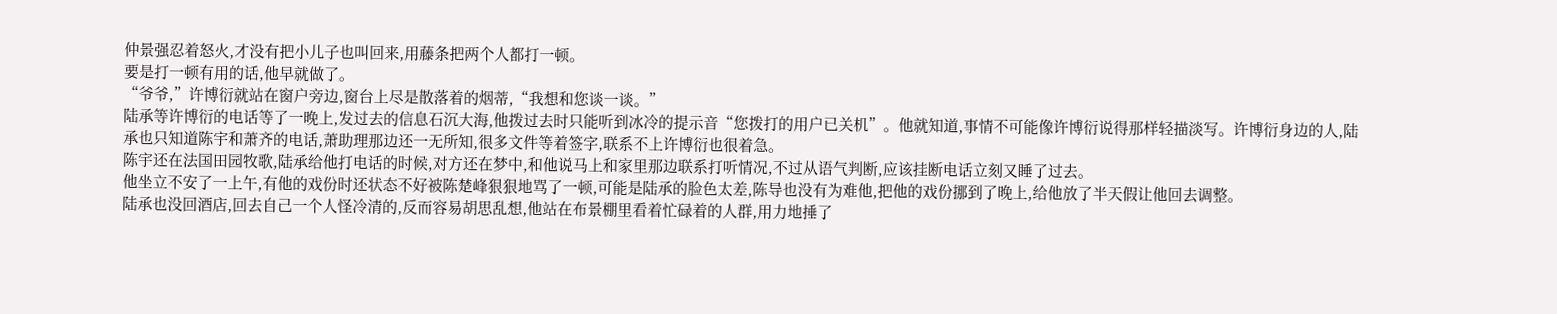仲景强忍着怒火,才没有把小儿子也叫回来,用藤条把两个人都打一顿。
要是打一顿有用的话,他早就做了。
“爷爷,”许博衍就站在窗户旁边,窗台上尽是散落着的烟蒂,“我想和您谈一谈。”
陆承等许博衍的电话等了一晚上,发过去的信息石沉大海,他拨过去时只能听到冰冷的提示音“您拨打的用户已关机”。他就知道,事情不可能像许博衍说得那样轻描淡写。许博衍身边的人,陆承也只知道陈宇和萧齐的电话,萧助理那边还一无所知,很多文件等着签字,联系不上许博衍也很着急。
陈宇还在法国田园牧歌,陆承给他打电话的时候,对方还在梦中,和他说马上和家里那边联系打听情况,不过从语气判断,应该挂断电话立刻又睡了过去。
他坐立不安了一上午,有他的戏份时还状态不好被陈楚峰狠狠地骂了一顿,可能是陆承的脸色太差,陈导也没有为难他,把他的戏份挪到了晚上,给他放了半天假让他回去调整。
陆承也没回酒店,回去自己一个人怪冷清的,反而容易胡思乱想,他站在布景棚里看着忙碌着的人群,用力地捶了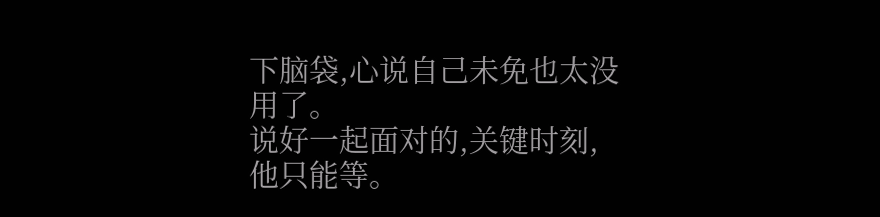下脑袋,心说自己未免也太没用了。
说好一起面对的,关键时刻,他只能等。